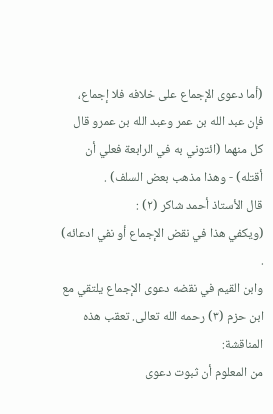(أما دعوى الإجماع على خلافه فلا إجماع، فإن عبد الله بن عمر وعبد الله بن عمرو قال كل منهما (ائتوني به في الرابعة فعلي أن أقتله) - وهذا مذهب بعض السلف) .
قال الأستاذ أحمد شاكر (٢) :
(ويكفي هذا في نقض الإجماع أو نفي ادعائه) .
وابن القيم في نقضه دعوى الإجماع يلتقي مع ابن حزم (٣) رحمه الله تعالى. تعقب هذه المناقشة:
من المعلوم أن ثبوت دعوى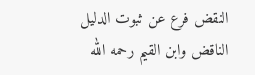النقض فرع عن ثبوت الدليل الناقض وابن القيم رحمه الله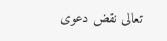تعالى نقض دعوى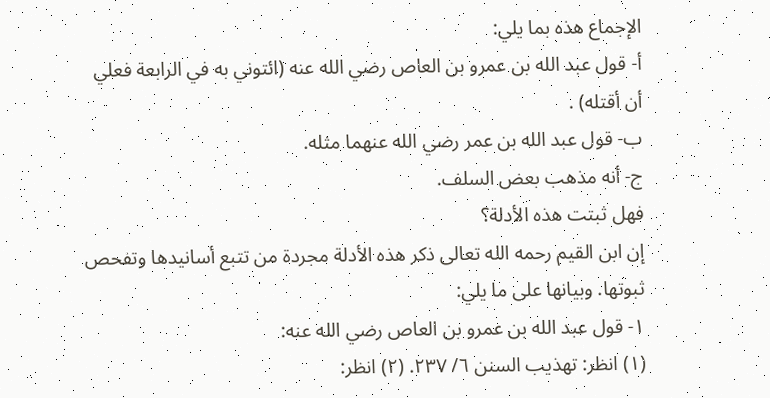الإجماع هذه بما يلي:
أ- قول عبد الله بن عمرو بن العاص رضي الله عنه (ائتوني به في الرابعة فعلي أن أقتله) .
ب- قول عبد الله بن عمر رضي الله عنهما مثله.
ج- أنه مذهب بعض السلف.
فهل ثبتت هذه الأدلة؟
إن ابن القيم رحمه الله تعالى ذكر هذه الأدلة مجردة من تتبع أسانيدها وتفحص
ثبوتها. وبيانها على ما يلي:
١- قول عبد الله بن عمرو بن العاص رضي الله عنه:
(١) انظر: تهذيب السنن ٦/ ٢٣٧. (٢) انظر: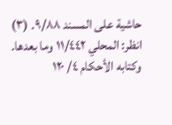حاشية على المسند ٩/٨٨. (٣) انظر: المحلي ١١/٤٤٢ وما بعدها. وكتابه الأحكام ٤/ ١٢٠